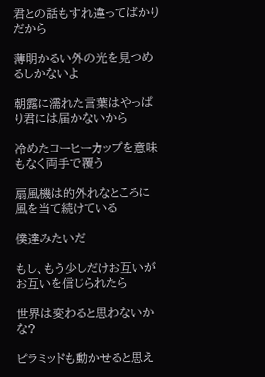君との話もすれ違ってばかりだから

薄明かるい外の光を見つめるしかないよ

朝露に濡れた言葉はやっぱり君には届かないから

冷めたコーヒーカップを意味もなく両手で覆う

扇風機は的外れなところに風を当て続けている

僕達みたいだ

もし、もう少しだけお互いがお互いを信じられたら

世界は変わると思わないかな?

ピラミッドも動かせると思え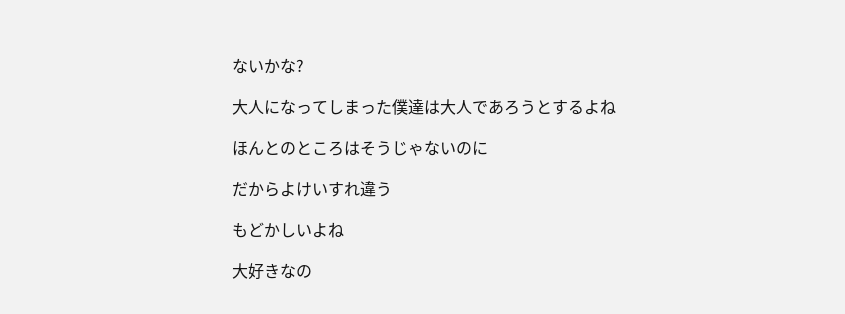ないかな?

大人になってしまった僕達は大人であろうとするよね

ほんとのところはそうじゃないのに

だからよけいすれ違う

もどかしいよね

大好きなの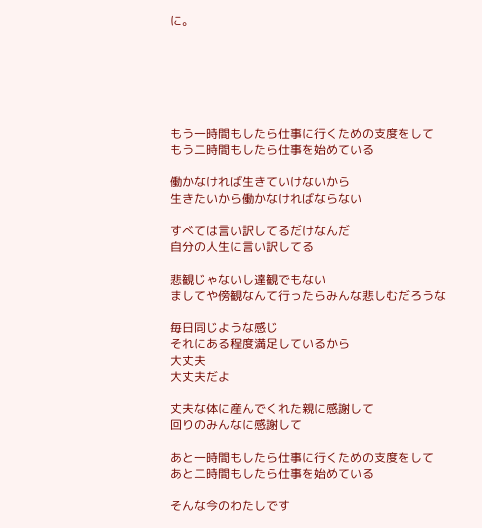に。






もう一時間もしたら仕事に行くための支度をして
もう二時間もしたら仕事を始めている

働かなければ生きていけないから
生きたいから働かなければならない

すべては言い訳してるだけなんだ
自分の人生に言い訳してる

悲観じゃないし達観でもない
ましてや傍観なんて行ったらみんな悲しむだろうな

毎日同じような感じ
それにある程度満足しているから
大丈夫
大丈夫だよ

丈夫な体に産んでくれた親に感謝して
回りのみんなに感謝して

あと一時間もしたら仕事に行くための支度をして
あと二時間もしたら仕事を始めている

そんな今のわたしです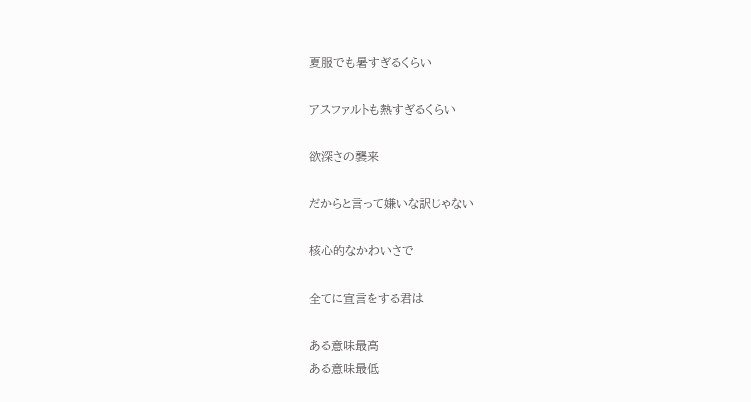夏服でも暑すぎるくらい

アスファルトも熱すぎるくらい

欲深さの襲来

だからと言って嫌いな訳じゃない

核心的なかわいさで

全てに宣言をする君は

ある意味最高
ある意味最低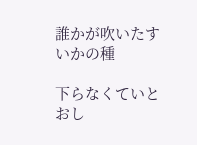誰かが吹いたすいかの種

下らなくていとおし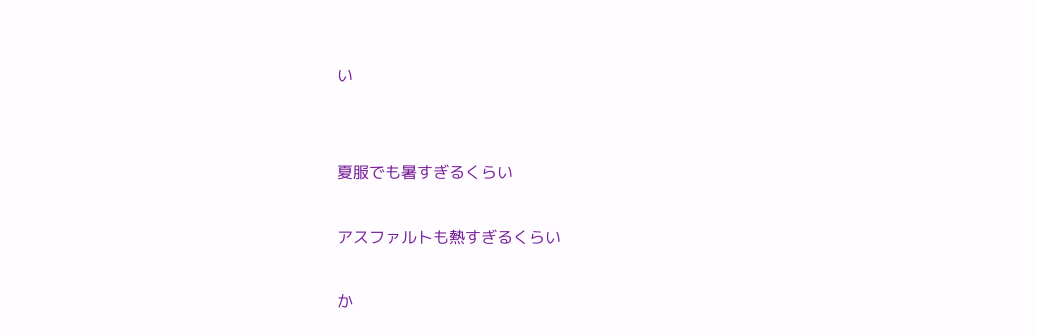い


夏服でも暑すぎるくらい

アスファルトも熱すぎるくらい

か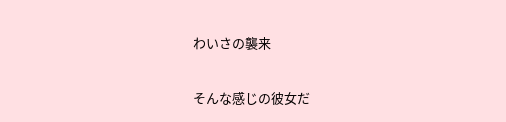わいさの襲来

そんな感じの彼女だ